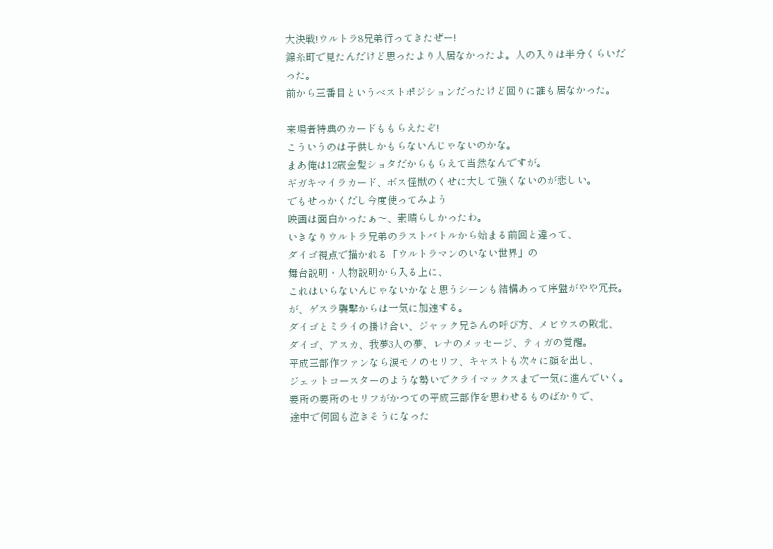大決戦!ウルトラ8兄弟行ってきたぜー!
錦糸町で見たんだけど思ったより人居なかったよ。人の入りは半分くらいだった。
前から三番目というベストポジションだったけど回りに誰も居なかった。

来場者特典のカードももらえたぞ!
こういうのは子供しかもらないんじゃないのかな。
まあ俺は12歳金髪ショタだからもらえて当然なんですが。
ギガキマイラカード、ボス怪獣のくせに大して強くないのが悲しい。
でもせっかくだし今度使ってみよう
映画は面白かったぁ〜、素晴らしかったわ。
いきなりウルトラ兄弟のラストバトルから始まる前回と違って、
ダイゴ視点で描かれる「ウルトラマンのいない世界」の
舞台説明・人物説明から入る上に、
これはいらないんじゃないかなと思うシーンも結構あって序盤がやや冗長。
が、ゲスラ襲撃からは一気に加速する。
ダイゴとミライの掛け合い、ジャック兄さんの呼び方、メビウスの敗北、
ダイゴ、アスカ、我夢3人の夢、レナのメッセージ、ティガの覚醒。
平成三部作ファンなら涙モノのセリフ、キャストも次々に顔を出し、
ジェットコースターのような勢いでクライマックスまで一気に進んでいく。
要所の要所のセリフがかつての平成三部作を思わせるものばかりで、
途中で何回も泣きそうになった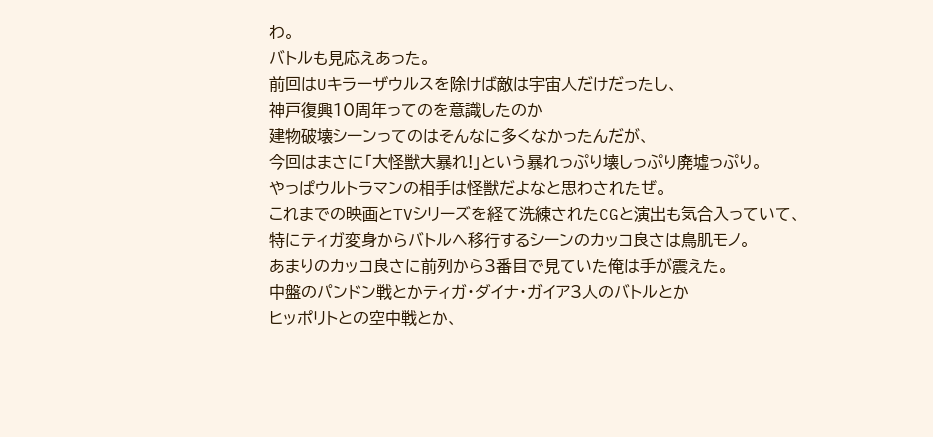わ。
バトルも見応えあった。
前回はUキラーザウルスを除けば敵は宇宙人だけだったし、
神戸復興10周年ってのを意識したのか
建物破壊シーンってのはそんなに多くなかったんだが、
今回はまさに「大怪獣大暴れ!」という暴れっぷり壊しっぷり廃墟っぷり。
やっぱウルトラマンの相手は怪獣だよなと思わされたぜ。
これまでの映画とTVシリーズを経て洗練されたCGと演出も気合入っていて、
特にティガ変身からバトルへ移行するシーンのカッコ良さは鳥肌モノ。
あまりのカッコ良さに前列から3番目で見ていた俺は手が震えた。
中盤のパンドン戦とかティガ・ダイナ・ガイア3人のバトルとか
ヒッポリトとの空中戦とか、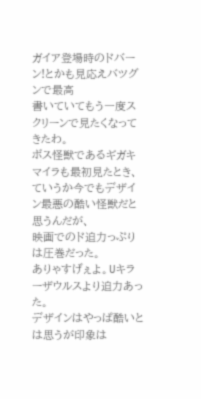ガイア登場時のドバーン!とかも見応えバツグンで最高
書いていてもう一度スクリーンで見たくなってきたわ。
ボス怪獣であるギガキマイラも最初見たとき、
ていうか今でもデザイン最悪の酷い怪獣だと思うんだが、
映画でのド迫力っぷりは圧巻だった。
ありゃすげぇよ。Uキラーザウルスより迫力あった。
デザインはやっぱ酷いとは思うが印象は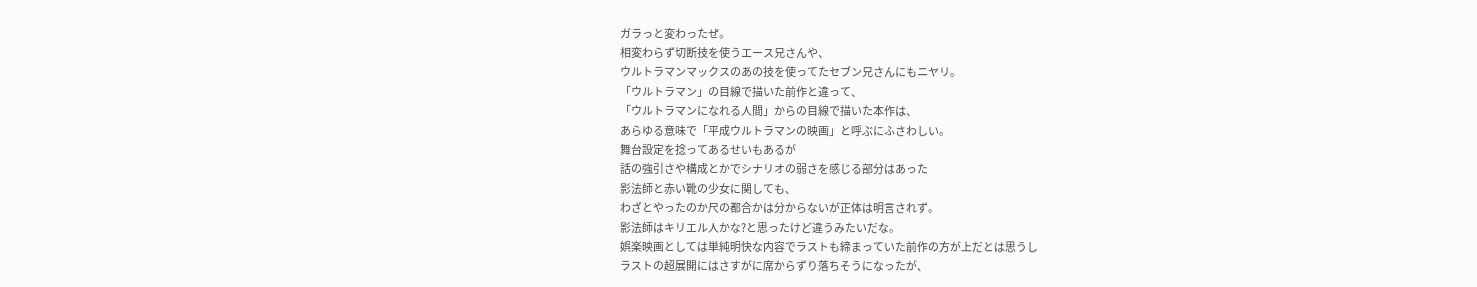ガラっと変わったぜ。
相変わらず切断技を使うエース兄さんや、
ウルトラマンマックスのあの技を使ってたセブン兄さんにもニヤリ。
「ウルトラマン」の目線で描いた前作と違って、
「ウルトラマンになれる人間」からの目線で描いた本作は、
あらゆる意味で「平成ウルトラマンの映画」と呼ぶにふさわしい。
舞台設定を捻ってあるせいもあるが
話の強引さや構成とかでシナリオの弱さを感じる部分はあった
影法師と赤い靴の少女に関しても、
わざとやったのか尺の都合かは分からないが正体は明言されず。
影法師はキリエル人かな?と思ったけど違うみたいだな。
娯楽映画としては単純明快な内容でラストも締まっていた前作の方が上だとは思うし
ラストの超展開にはさすがに席からずり落ちそうになったが、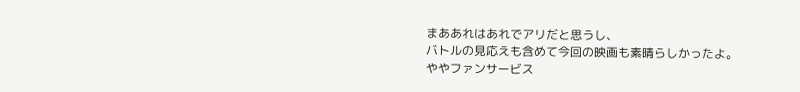まああれはあれでアリだと思うし、
バトルの見応えも含めて今回の映画も素晴らしかったよ。
ややファンサービス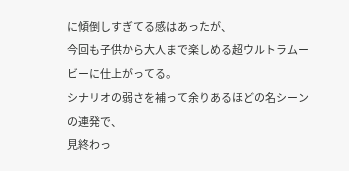に傾倒しすぎてる感はあったが、
今回も子供から大人まで楽しめる超ウルトラムービーに仕上がってる。
シナリオの弱さを補って余りあるほどの名シーンの連発で、
見終わっ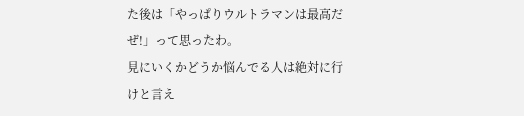た後は「やっぱりウルトラマンは最高だぜ!」って思ったわ。
見にいくかどうか悩んでる人は絶対に行けと言え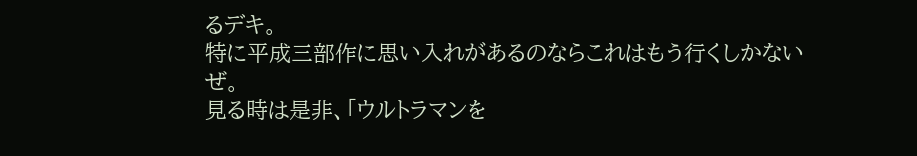るデキ。
特に平成三部作に思い入れがあるのならこれはもう行くしかないぜ。
見る時は是非、「ウルトラマンを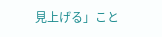見上げる」こと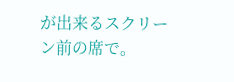が出来るスクリーン前の席で。